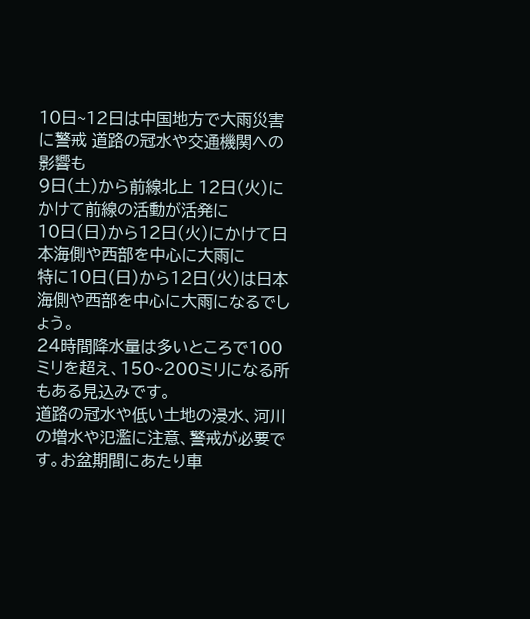10日~12日は中国地方で大雨災害に警戒 道路の冠水や交通機関への影響も
9日(土)から前線北上 12日(火)にかけて前線の活動が活発に
10日(日)から12日(火)にかけて日本海側や西部を中心に大雨に
特に10日(日)から12日(火)は日本海側や西部を中心に大雨になるでしょう。
24時間降水量は多いところで100ミリを超え、150~200ミリになる所もある見込みです。
道路の冠水や低い土地の浸水、河川の増水や氾濫に注意、警戒が必要です。お盆期間にあたり車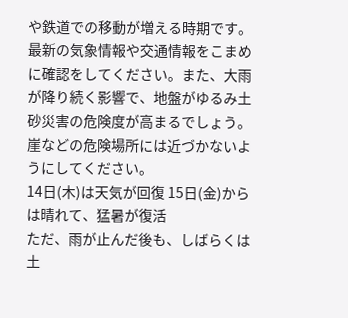や鉄道での移動が増える時期です。最新の気象情報や交通情報をこまめに確認をしてください。また、大雨が降り続く影響で、地盤がゆるみ土砂災害の危険度が高まるでしょう。崖などの危険場所には近づかないようにしてください。
14日(木)は天気が回復 15日(金)からは晴れて、猛暑が復活
ただ、雨が止んだ後も、しばらくは土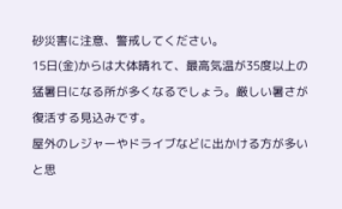砂災害に注意、警戒してください。
15日(金)からは大体晴れて、最高気温が35度以上の猛暑日になる所が多くなるでしょう。厳しい暑さが復活する見込みです。
屋外のレジャーやドライブなどに出かける方が多いと思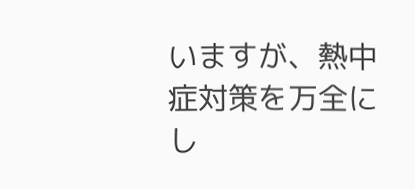いますが、熱中症対策を万全にし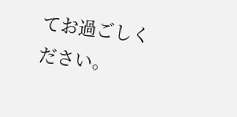てお過ごしください。